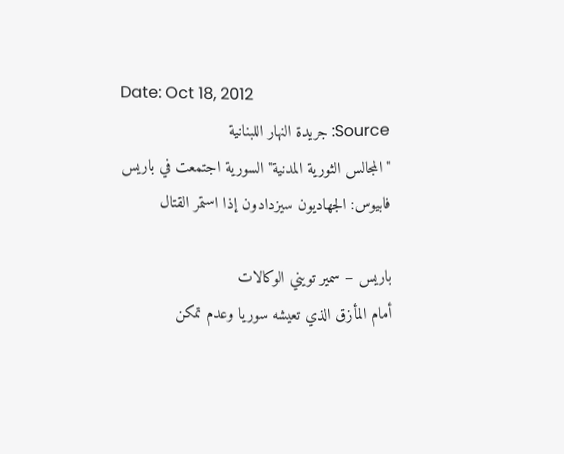Date: Oct 18, 2012
Source: جريدة النهار اللبنانية
"المجالس الثورية المدنية" السورية اجتمعت في باريس
فابيوس: الجهاديون سيزدادون إذا استمر القتال

باريس – سمير تويني الوكالات
أمام المأزق الذي تعيشه سوريا وعدم تمكن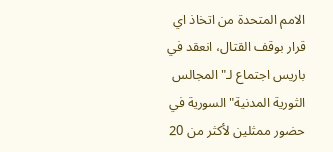الامم المتحدة من اتخاذ اي قرار بوقف القتال، انعقد في باريس اجتماع لـ"المجالس الثورية المدنية" السورية في حضور ممثلين لأكثر من 20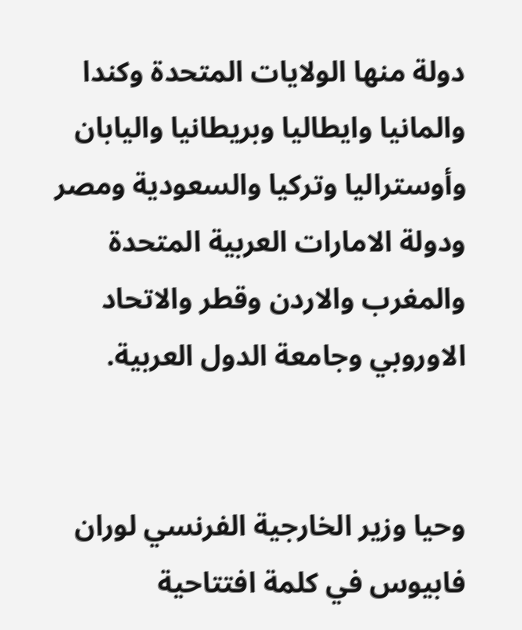دولة منها الولايات المتحدة وكندا والمانيا وايطاليا وبريطانيا واليابان وأوستراليا وتركيا والسعودية ومصر ودولة الامارات العربية المتحدة والمغرب والاردن وقطر والاتحاد الاوروبي وجامعة الدول العربية.


وحيا وزير الخارجية الفرنسي لوران فابيوس في كلمة افتتاحية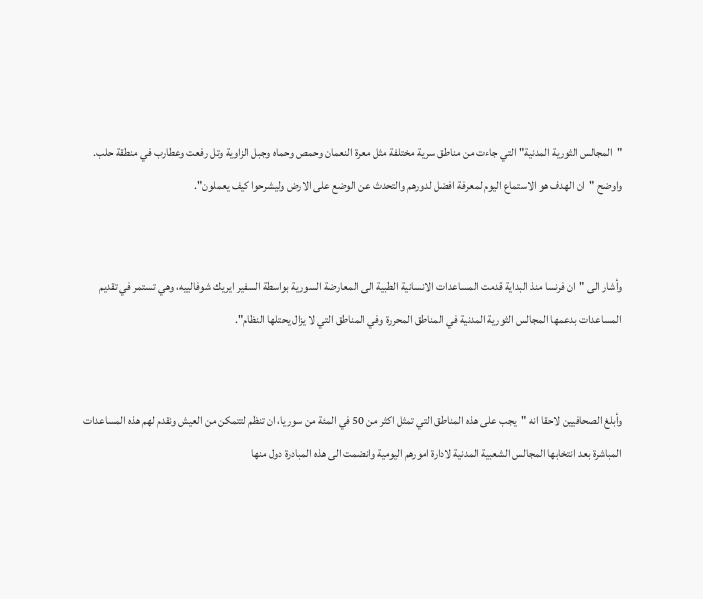"المجالس الثورية المدنية" التي جاءت من مناطق سرية مختلفة مثل معرة النعمان وحمص وحماه وجبل الزاوية وتل رفعت وعطارب في منطقة حلب. واوضح "ان الهدف هو الاستماع اليوم لمعرفة افضل لدورهم والتحدث عن الوضع على الارض وليشرحوا كيف يعملون".


وأشار الى "ان فرنسا منذ البداية قدمت المساعدات الانسانية الطبية الى المعارضة السورية بواسطة السفير ايريك شوفالييه، وهي تستمر في تقديم المساعدات بدعمها المجالس الثورية المدنية في المناطق المحررة وفي المناطق التي لا يزال يحتلها النظام".


وأبلغ الصحافيين لاحقا انه "يجب على هذه المناطق التي تمثل اكثر من 50 في المئة من سوريا، ان تنظم لتتمكن من العيش ونقدم لهم هذه المساعدات المباشرة بعد انتخابها المجالس الشعبية المدنية لادارة امورهم اليومية وانضمت الى هذه المبادرة دول منها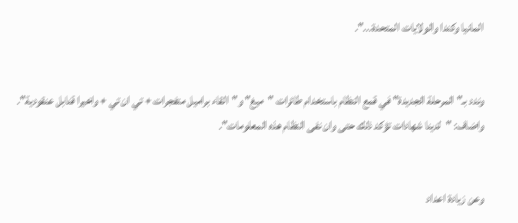المانيا وكندا والولايات المتحدة...".


وندد بـ"المرحلة الجديدة" في قمع النظام باستخدام طائرات "ميغ" و"القاء براميل متفجرات + تي ان تي + واخيرا قنابل عنقودية". واضاف: "لدينا شهادات تؤكد ذلك حتى وان نفى النظام هذه المعلومات".


وعن زيادة اعداد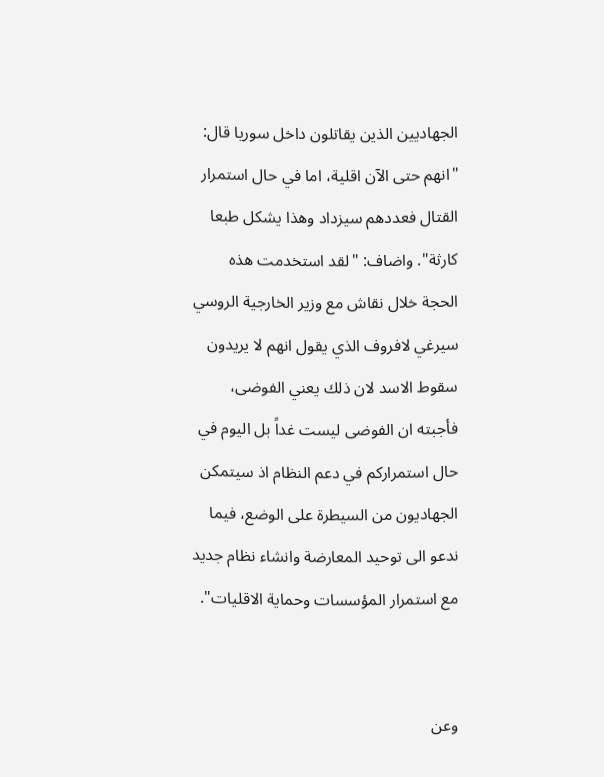الجهاديين الذين يقاتلون داخل سوريا قال: "انهم حتى الآن اقلية، اما في حال استمرار القتال فعددهم سيزداد وهذا يشكل طبعا كارثة". واضاف: "لقد استخدمت هذه الحجة خلال نقاش مع وزير الخارجية الروسي سيرغي لافروف الذي يقول انهم لا يريدون سقوط الاسد لان ذلك يعني الفوضى، فأجبته ان الفوضى ليست غداً بل اليوم في حال استمراركم في دعم النظام اذ سيتمكن الجهاديون من السيطرة على الوضع، فيما ندعو الى توحيد المعارضة وانشاء نظام جديد مع استمرار المؤسسات وحماية الاقليات".


وعن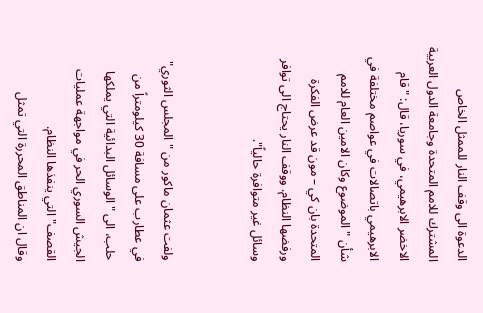الدعوة الى وقف النار للممثل الخاص المشترك للامم المتحدة وجامعة الدول العربية الاخضر الابرهيمي، في سوريا، قال: "قام الابرهيمي باتصالات في عواصم مختلفة في شأن "الموضوع وكان الامين العام للامم المتحدة بان كي – مون قد عرض الفكرة ورفضها النظام. ووقف النار يحتاج الى توافر وسائل غير متوافرة حالياً".


ولفت عثمان ماكور من "المجلس الثوري" في عطارب على مسافة 30 كيلومتراً من حلب، الى "الوسائل البدائية التي يملكها الجيش السوري الحر في مواجهة عمليات القصف" التي ينفذها النظام.
وقال ان المناطق المحررة التي تمثل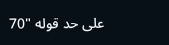على حد قوله "70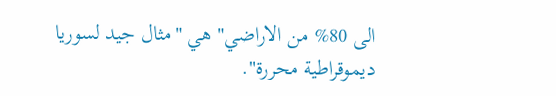الى 80% من الاراضي" هي "مثال جيد لسوريا ديموقراطية محررة".